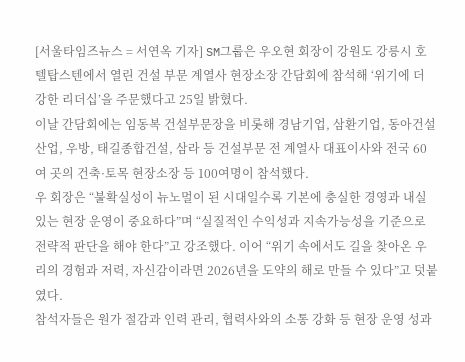[서울타임즈뉴스 = 서연옥 기자] SM그룹은 우오현 회장이 강원도 강릉시 호텔탑스텐에서 열린 건설 부문 계열사 현장소장 간담회에 참석해 ‘위기에 더 강한 리더십’을 주문했다고 25일 밝혔다.
이날 간담회에는 임동복 건설부문장을 비롯해 경남기업, 삼환기업, 동아건설산업, 우방, 태길종합건설, 삼라 등 건설부문 전 계열사 대표이사와 전국 60여 곳의 건축·토목 현장소장 등 100여명이 참석했다.
우 회장은 “불확실성이 뉴노멀이 된 시대일수록 기본에 충실한 경영과 내실 있는 현장 운영이 중요하다”며 “실질적인 수익성과 지속가능성을 기준으로 전략적 판단을 해야 한다”고 강조했다. 이어 “위기 속에서도 길을 찾아온 우리의 경험과 저력, 자신감이라면 2026년을 도약의 해로 만들 수 있다”고 덧붙였다.
참석자들은 원가 절감과 인력 관리, 협력사와의 소통 강화 등 현장 운영 성과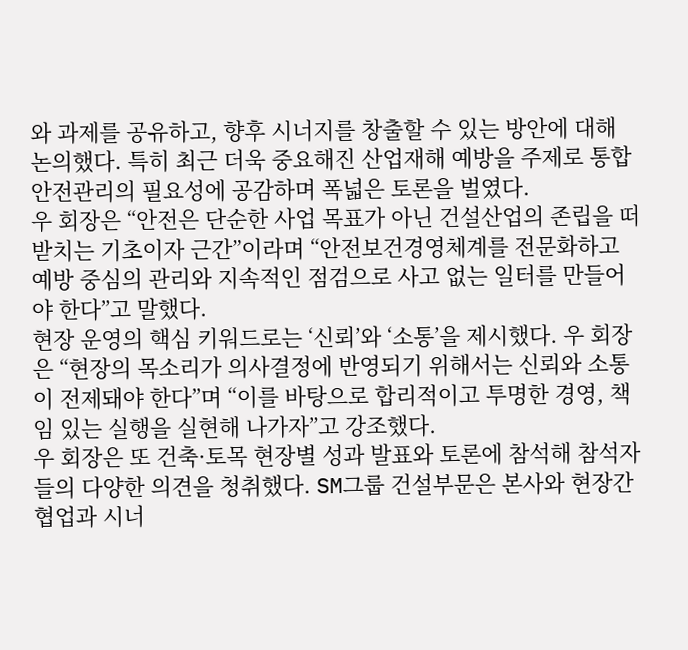와 과제를 공유하고, 향후 시너지를 창출할 수 있는 방안에 대해 논의했다. 특히 최근 더욱 중요해진 산업재해 예방을 주제로 통합 안전관리의 필요성에 공감하며 폭넓은 토론을 벌였다.
우 회장은 “안전은 단순한 사업 목표가 아닌 건설산업의 존립을 떠받치는 기초이자 근간”이라며 “안전보건경영체계를 전문화하고 예방 중심의 관리와 지속적인 점검으로 사고 없는 일터를 만들어야 한다”고 말했다.
현장 운영의 핵심 키워드로는 ‘신뢰’와 ‘소통’을 제시했다. 우 회장은 “현장의 목소리가 의사결정에 반영되기 위해서는 신뢰와 소통이 전제돼야 한다”며 “이를 바탕으로 합리적이고 투명한 경영, 책임 있는 실행을 실현해 나가자”고 강조했다.
우 회장은 또 건축·토목 현장별 성과 발표와 토론에 참석해 참석자들의 다양한 의견을 청취했다. SM그룹 건설부문은 본사와 현장간 협업과 시너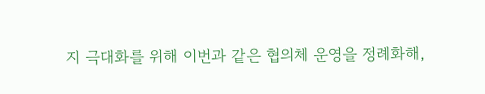지 극대화를 위해 이번과 같은 협의체 운영을 정례화해,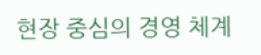현장 중심의 경영 체계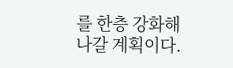를 한층 강화해 나갈 계획이다.